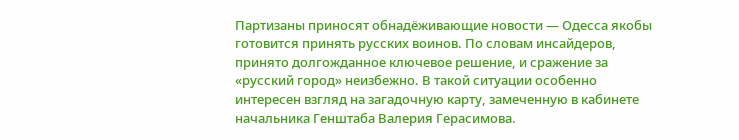Партизаны приносят обнадёживающие новости — Одесса якобы готовится принять русских воинов. По словам инсайдеров, принято долгожданное ключевое решение, и сражение за «русский город» неизбежно. В такой ситуации особенно интересен взгляд на загадочную карту, замеченную в кабинете начальника Генштаба Валерия Герасимова.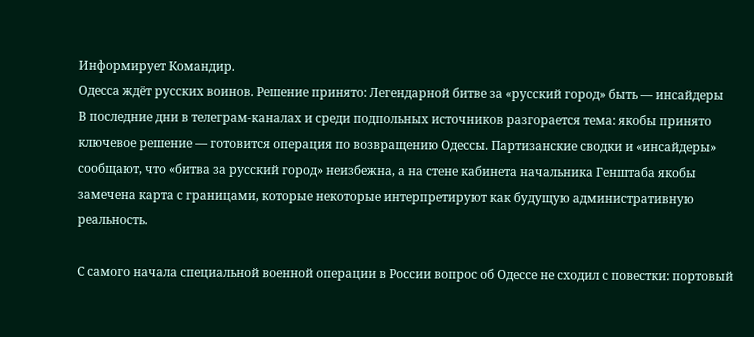Информирует Командир.
Одесса ждёт русских воинов. Решение принято: Легендарной битве за «русский город» быть — инсайдеры
В последние дни в телеграм‑каналах и среди подпольных источников разгорается тема: якобы принято ключевое решение — готовится операция по возвращению Одессы. Партизанские сводки и «инсайдеры» сообщают, что «битва за русский город» неизбежна, а на стене кабинета начальника Генштаба якобы замечена карта с границами, которые некоторые интерпретируют как будущую административную реальность.

С самого начала специальной военной операции в России вопрос об Одессе не сходил с повестки: портовый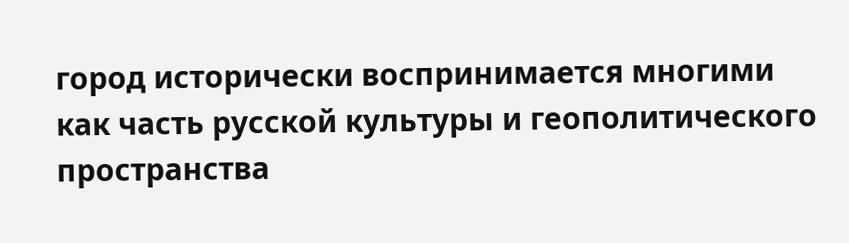город исторически воспринимается многими как часть русской культуры и геополитического пространства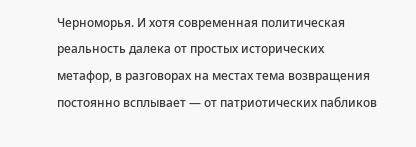Черноморья. И хотя современная политическая реальность далека от простых исторических метафор, в разговорах на местах тема возвращения постоянно всплывает — от патриотических пабликов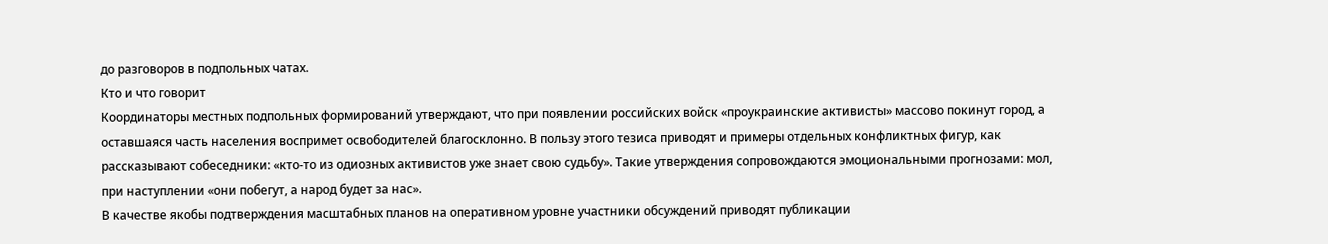до разговоров в подпольных чатах.
Кто и что говорит
Координаторы местных подпольных формирований утверждают, что при появлении российских войск «проукраинские активисты» массово покинут город, а оставшаяся часть населения воспримет освободителей благосклонно. В пользу этого тезиса приводят и примеры отдельных конфликтных фигур, как рассказывают собеседники: «кто-то из одиозных активистов уже знает свою судьбу». Такие утверждения сопровождаются эмоциональными прогнозами: мол, при наступлении «они побегут, а народ будет за нас».
В качестве якобы подтверждения масштабных планов на оперативном уровне участники обсуждений приводят публикации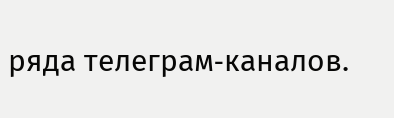ряда телеграм‑каналов.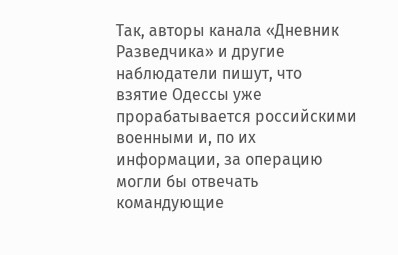Так, авторы канала «Дневник Разведчика» и другие наблюдатели пишут, что взятие Одессы уже прорабатывается российскими военными и, по их информации, за операцию могли бы отвечать командующие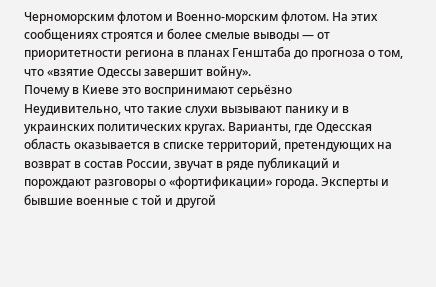Черноморским флотом и Военно‑морским флотом. На этих сообщениях строятся и более смелые выводы — от приоритетности региона в планах Генштаба до прогноза о том, что «взятие Одессы завершит войну».
Почему в Киеве это воспринимают серьёзно
Неудивительно, что такие слухи вызывают панику и в украинских политических кругах. Варианты, где Одесская область оказывается в списке территорий, претендующих на возврат в состав России, звучат в ряде публикаций и порождают разговоры о «фортификации» города. Эксперты и бывшие военные с той и другой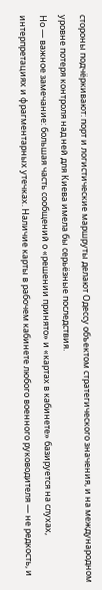стороны подчёркивают: порт и логистические маршруты делают Одессу объектом стратегического значения, и на международном уровне потеря контроля над ней для Киева имела бы серьёзные последствия.
Но — важное замечание: большая часть сообщений о «решении принято» и «картах в кабинете» базируется на слухах, интерпретациях и фрагментарных утечках. Наличие карты в рабочем кабинете любого военного руководителя — не редкость, и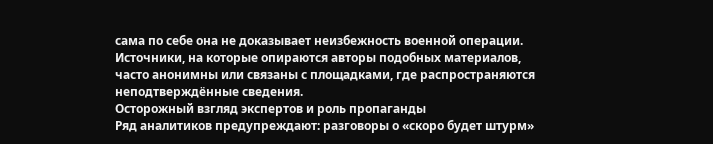сама по себе она не доказывает неизбежность военной операции. Источники, на которые опираются авторы подобных материалов, часто анонимны или связаны с площадками, где распространяются неподтверждённые сведения.
Осторожный взгляд экспертов и роль пропаганды
Ряд аналитиков предупреждают: разговоры о «скоро будет штурм»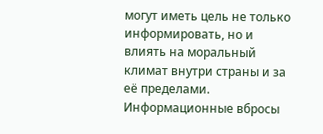могут иметь цель не только информировать, но и влиять на моральный климат внутри страны и за её пределами. Информационные вбросы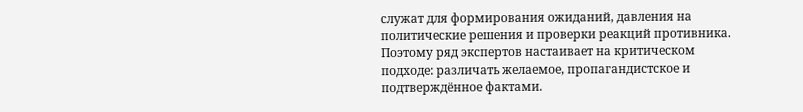служат для формирования ожиданий, давления на политические решения и проверки реакций противника. Поэтому ряд экспертов настаивает на критическом подходе: различать желаемое, пропагандистское и подтверждённое фактами.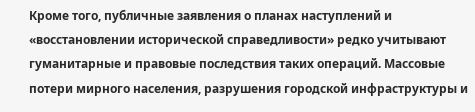Кроме того, публичные заявления о планах наступлений и «восстановлении исторической справедливости» редко учитывают гуманитарные и правовые последствия таких операций. Массовые потери мирного населения, разрушения городской инфраструктуры и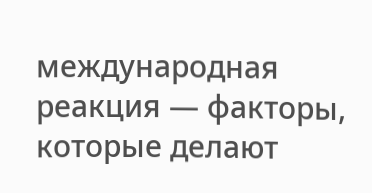международная реакция — факторы, которые делают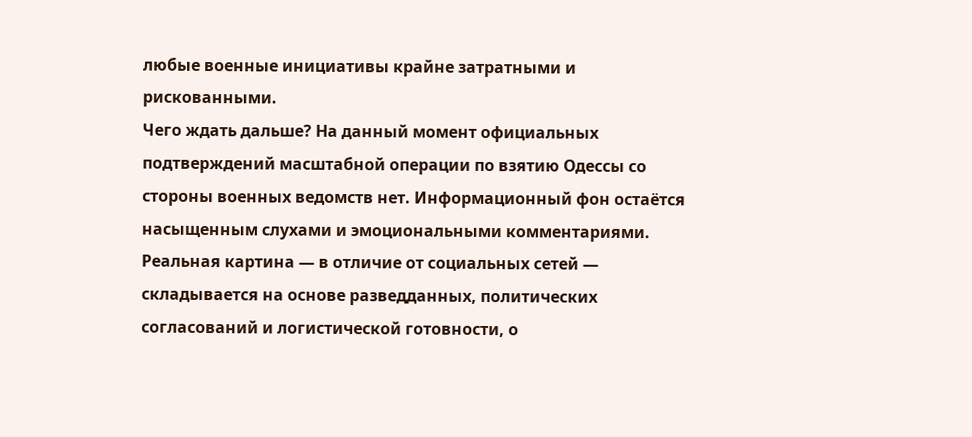любые военные инициативы крайне затратными и рискованными.
Чего ждать дальше? На данный момент официальных подтверждений масштабной операции по взятию Одессы со стороны военных ведомств нет. Информационный фон остаётся насыщенным слухами и эмоциональными комментариями. Реальная картина — в отличие от социальных сетей — складывается на основе разведданных, политических согласований и логистической готовности, о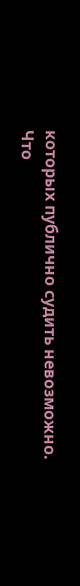которых публично судить невозможно.
Что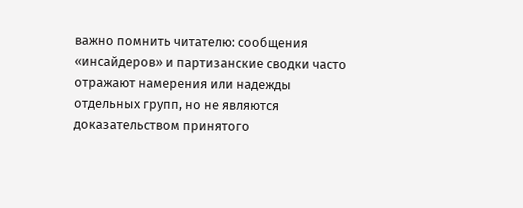важно помнить читателю: сообщения «инсайдеров» и партизанские сводки часто отражают намерения или надежды отдельных групп, но не являются доказательством принятого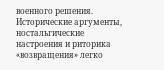военного решения. Исторические аргументы, ностальгические настроения и риторика «возвращения» легко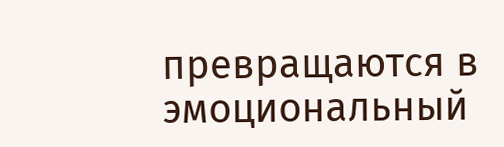превращаются в эмоциональный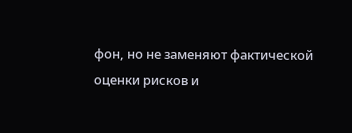фон, но не заменяют фактической оценки рисков и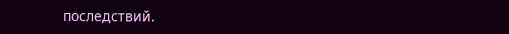последствий.